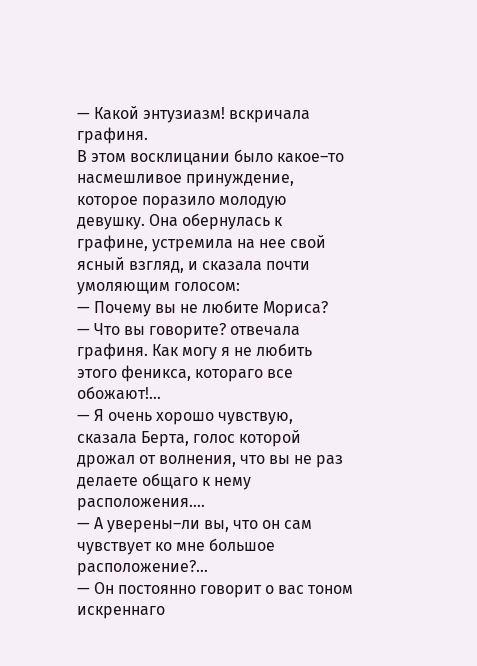— Какой энтузиазм! вскричала графиня.
В этом восклицании было какое–то насмешливое принуждение, которое поразило молодую девушку. Она обернулась к графине, устремила на нее свой ясный взгляд, и сказала почти умоляющим голосом:
— Почему вы не любите Мориса?
— Что вы говорите? отвечала графиня. Как могу я не любить этого феникса, котораго все обожают!…
— Я очень хорошо чувствую, сказала Берта, голос которой дрожал от волнения, что вы не раз делаете общаго к нему расположения….
— А уверены–ли вы, что он сам чувствует ко мне большое расположение?…
— Он постоянно говорит о вас тоном искреннаго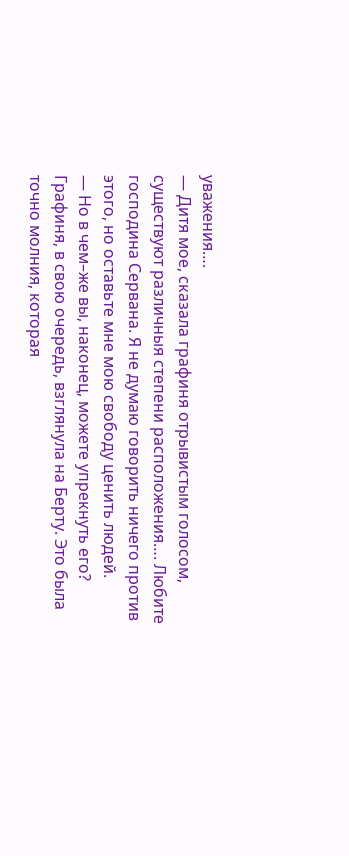уважения….
— Дитя мое, сказала графиня отрывистым голосом, существуют различныя степени расположения…. Любите господина Сервана. Я не думаю говорить ничего против этого, но оставьте мне мою свободу ценить людей.
— Но в чем–же вы, наконец, можете упрекнуть его?
Графиня, в свою очередь, взглянула на Берту. Это была точно молния, которая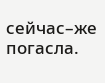сейчас–же погасла.